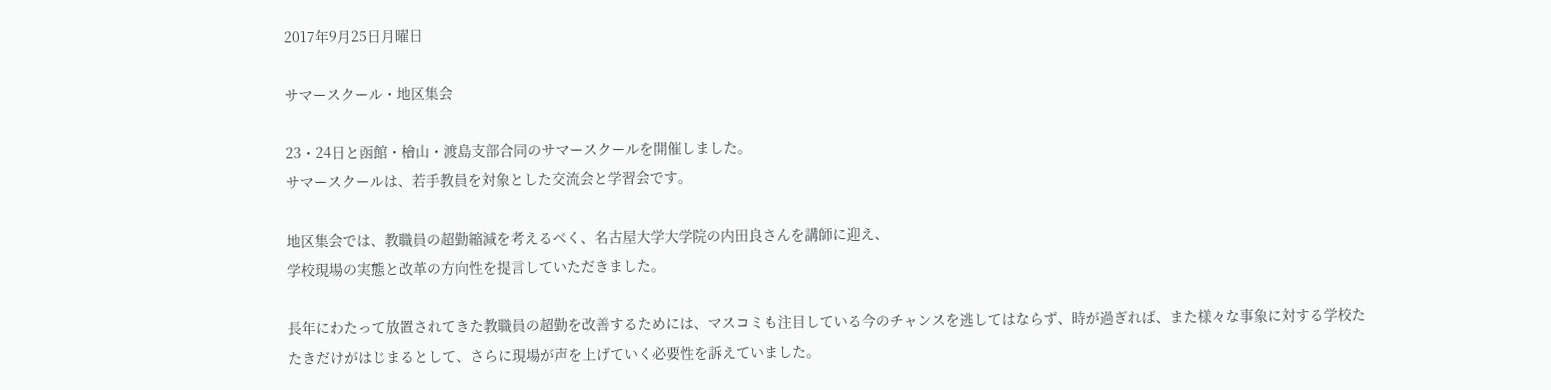2017年9月25日月曜日

サマースクール・地区集会

23・24日と函館・檜山・渡島支部合同のサマースクールを開催しました。
サマースクールは、若手教員を対象とした交流会と学習会です。

地区集会では、教職員の超勤縮減を考えるべく、名古屋大学大学院の内田良さんを講師に迎え、
学校現場の実態と改革の方向性を提言していただきました。

長年にわたって放置されてきた教職員の超勤を改善するためには、マスコミも注目している今のチャンスを逃してはならず、時が過ぎれば、また様々な事象に対する学校たたきだけがはじまるとして、さらに現場が声を上げていく必要性を訴えていました。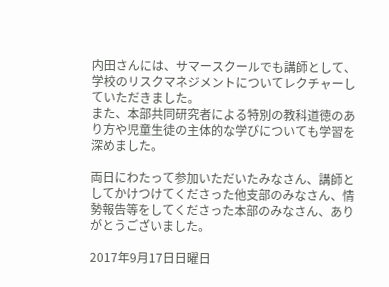内田さんには、サマースクールでも講師として、学校のリスクマネジメントについてレクチャーしていただきました。
また、本部共同研究者による特別の教科道徳のあり方や児童生徒の主体的な学びについても学習を深めました。

両日にわたって参加いただいたみなさん、講師としてかけつけてくださった他支部のみなさん、情勢報告等をしてくださった本部のみなさん、ありがとうございました。

2017年9月17日日曜日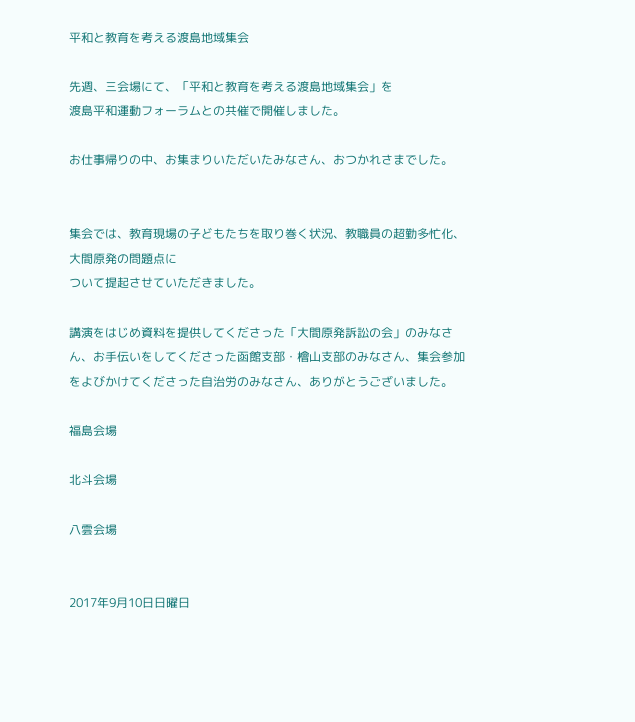平和と教育を考える渡島地域集会

先週、三会場にて、「平和と教育を考える渡島地域集会」を
渡島平和運動フォーラムとの共催で開催しました。

お仕事帰りの中、お集まりいただいたみなさん、おつかれさまでした。


集会では、教育現場の子どもたちを取り巻く状況、教職員の超勤多忙化、大間原発の問題点に
ついて提起させていただきました。

講演をはじめ資料を提供してくださった「大間原発訴訟の会」のみなさん、お手伝いをしてくださった函館支部・檜山支部のみなさん、集会参加をよびかけてくださった自治労のみなさん、ありがとうございました。

福島会場

北斗会場

八雲会場


2017年9月10日日曜日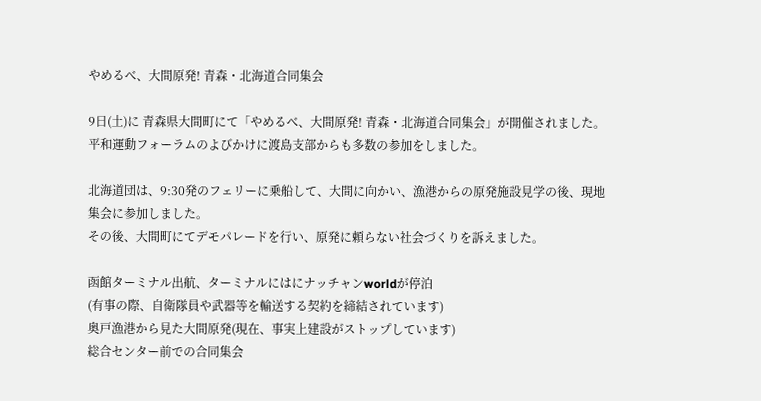やめるべ、大間原発! 青森・北海道合同集会

9日(土)に 青森県大間町にて「やめるべ、大間原発! 青森・北海道合同集会」が開催されました。平和運動フォーラムのよびかけに渡島支部からも多数の参加をしました。

北海道団は、9:30発のフェリーに乗船して、大間に向かい、漁港からの原発施設見学の後、現地集会に参加しました。
その後、大間町にてデモパレードを行い、原発に頼らない社会づくりを訴えました。

函館ターミナル出航、ターミナルにはにナッチャンworldが停泊
(有事の際、自衛隊員や武器等を輸送する契約を締結されています)
奥戸漁港から見た大間原発(現在、事実上建設がストップしています)
総合センター前での合同集会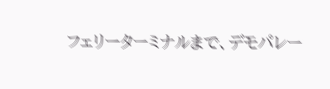フェリーターミナルまで、デモパレー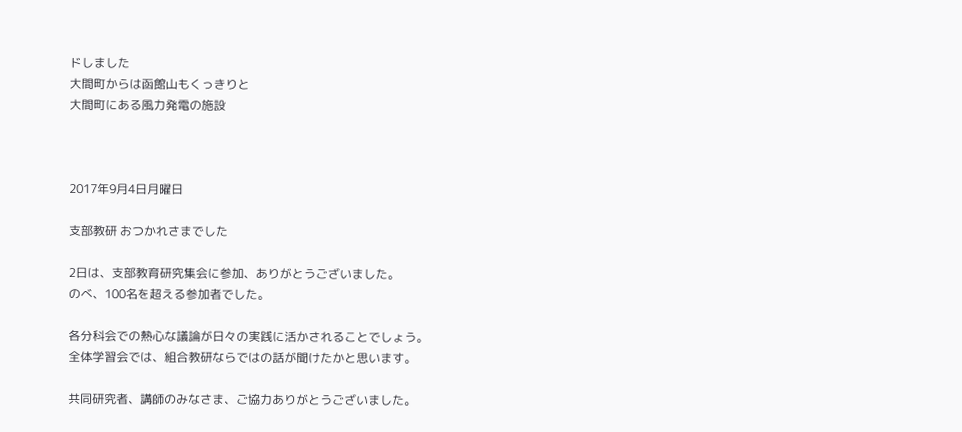ドしました
大間町からは函館山もくっきりと
大間町にある風力発電の施設



2017年9月4日月曜日

支部教研 おつかれさまでした

2日は、支部教育研究集会に参加、ありがとうございました。
のべ、100名を超える参加者でした。

各分科会での熱心な議論が日々の実践に活かされることでしょう。
全体学習会では、組合教研ならではの話が聞けたかと思います。

共同研究者、講師のみなさま、ご協力ありがとうございました。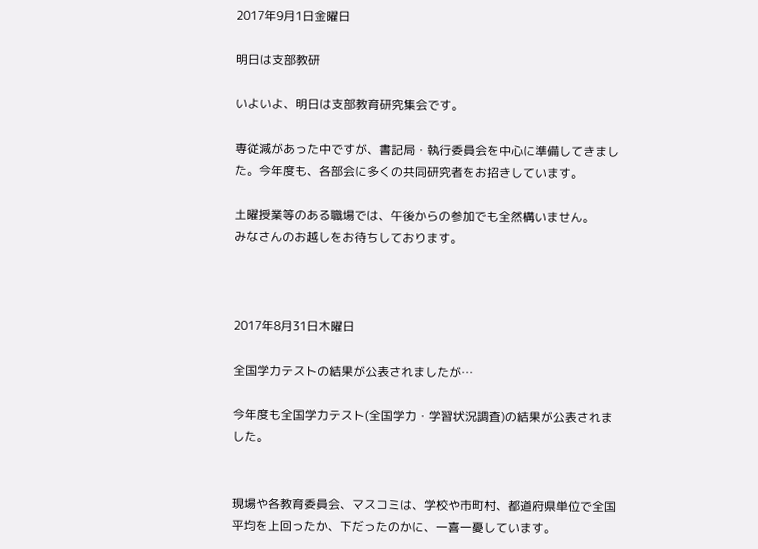2017年9月1日金曜日

明日は支部教研

いよいよ、明日は支部教育研究集会です。

専従減があった中ですが、書記局・執行委員会を中心に準備してきました。今年度も、各部会に多くの共同研究者をお招きしています。

土曜授業等のある職場では、午後からの参加でも全然構いません。
みなさんのお越しをお待ちしております。



2017年8月31日木曜日

全国学力テストの結果が公表されましたが…

今年度も全国学力テスト(全国学力・学習状況調査)の結果が公表されました。


現場や各教育委員会、マスコミは、学校や市町村、都道府県単位で全国平均を上回ったか、下だったのかに、一喜一憂しています。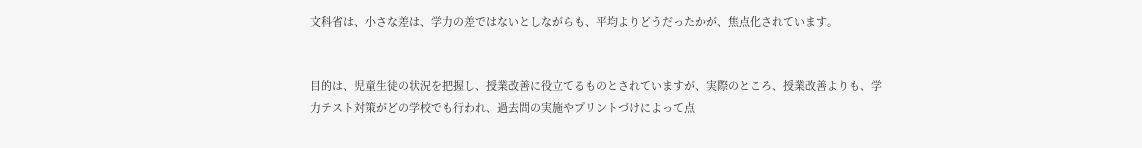文科省は、小さな差は、学力の差ではないとしながらも、平均よりどうだったかが、焦点化されています。


目的は、児童生徒の状況を把握し、授業改善に役立てるものとされていますが、実際のところ、授業改善よりも、学力テスト対策がどの学校でも行われ、過去問の実施やプリントづけによって点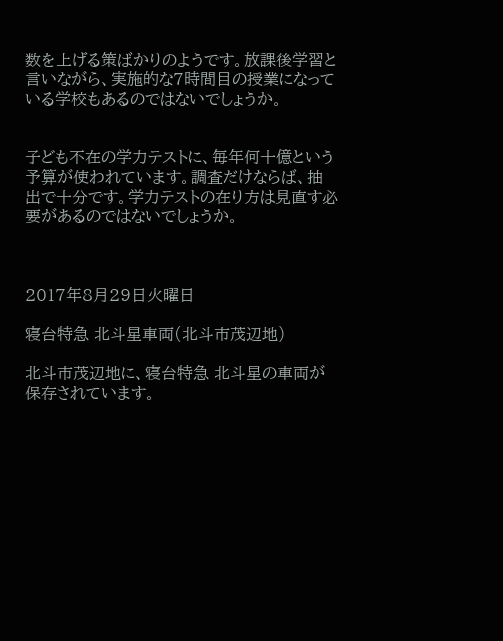数を上げる策ばかりのようです。放課後学習と言いながら、実施的な7時間目の授業になっている学校もあるのではないでしょうか。


子ども不在の学力テストに、毎年何十億という予算が使われています。調査だけならば、抽出で十分です。学力テストの在り方は見直す必要があるのではないでしょうか。



2017年8月29日火曜日

寝台特急 北斗星車両(北斗市茂辺地)

北斗市茂辺地に、寝台特急 北斗星の車両が保存されています。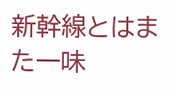新幹線とはまた一味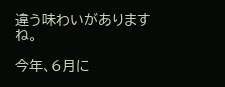違う味わいがありますね。

今年、6月に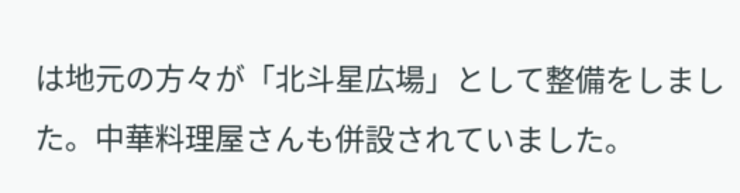は地元の方々が「北斗星広場」として整備をしました。中華料理屋さんも併設されていました。